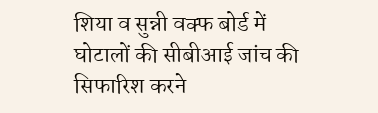शिया व सुन्नी वक्फ बोर्ड में घोटालों की सीबीआई जांच की सिफारिश करने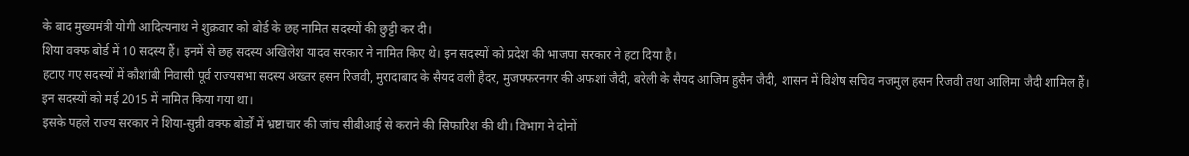के बाद मुख्यमंत्री योगी आदित्यनाथ ने शुक्रवार को बोर्ड के छह नामित सदस्यों की छुट्टी कर दी।
शिया वक्फ बोर्ड में 10 सदस्य हैं। इनमें से छह सदस्य अखिलेश यादव सरकार ने नामित किए थे। इन सदस्यों को प्रदेश की भाजपा सरकार ने हटा दिया है।
हटाए गए सदस्यों में कौशांबी निवासी पूर्व राज्यसभा सदस्य अख्तर हसन रिजवी, मुरादाबाद के सैयद वली हैदर, मुजफ्फरनगर की अफशां जैदी, बरेली के सैयद आजिम हुसैन जैदी, शासन में विशेष सचिव नजमुल हसन रिजवी तथा आलिमा जैदी शामिल हैं। इन सदस्यों को मई 2015 में नामित किया गया था।
इसके पहले राज्य सरकार ने शिया-सुन्नी वक्फ बोर्डों में भ्रष्टाचार की जांच सीबीआई से कराने की सिफारिश की थी। विभाग ने दोनों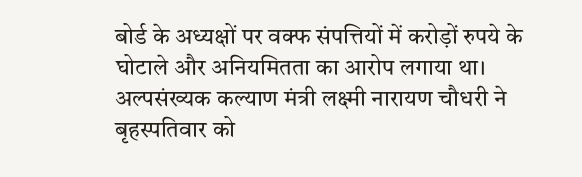बोर्ड के अध्यक्षों पर वक्फ संपत्तियों में करोड़ों रुपये के घोटाले और अनियमितता का आरोप लगाया था।
अल्पसंख्यक कल्याण मंत्री लक्ष्मी नारायण चौधरी ने बृहस्पतिवार को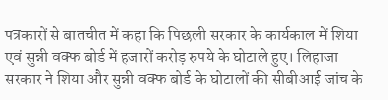पत्रकारों से बातचीत में कहा कि पिछली सरकार के कार्यकाल में शिया एवं सुन्नी वक्फ बोर्ड में हजारों करोड़ रुपये के घोटाले हुए। लिहाजा सरकार ने शिया और सुन्नी वक्फ बोर्ड के घोटालों की सीबीआई जांच के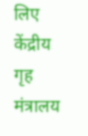लिए केंद्रीय गृह मंत्रालय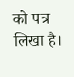को पत्र लिखा है।